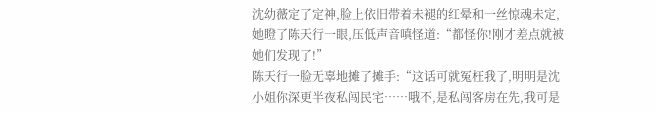沈幼薇定了定神,脸上依旧带着未褪的红晕和一丝惊魂未定,她瞪了陈天行一眼,压低声音嗔怪道:“都怪你!刚才差点就被她们发现了!”
陈天行一脸无辜地摊了摊手:“这话可就冤枉我了,明明是沈小姐你深更半夜私闯民宅……哦不,是私闯客房在先,我可是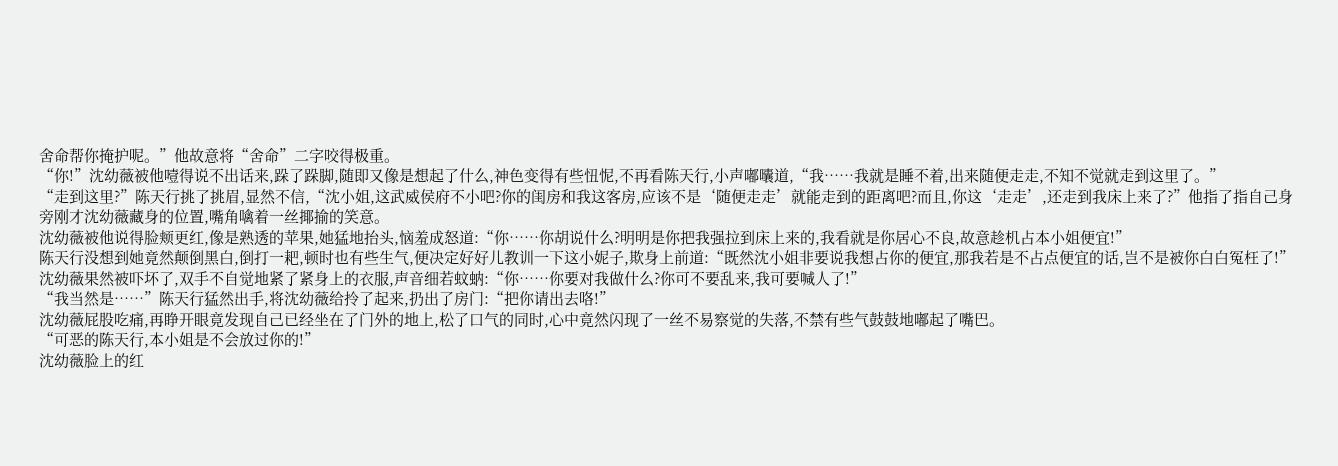舍命帮你掩护呢。”他故意将“舍命”二字咬得极重。
“你!”沈幼薇被他噎得说不出话来,跺了跺脚,随即又像是想起了什么,神色变得有些忸怩,不再看陈天行,小声嘟囔道,“我……我就是睡不着,出来随便走走,不知不觉就走到这里了。”
“走到这里?”陈天行挑了挑眉,显然不信,“沈小姐,这武威侯府不小吧?你的闺房和我这客房,应该不是‘随便走走’就能走到的距离吧?而且,你这‘走走’,还走到我床上来了?”他指了指自己身旁刚才沈幼薇藏身的位置,嘴角噙着一丝揶揄的笑意。
沈幼薇被他说得脸颊更红,像是熟透的苹果,她猛地抬头,恼羞成怒道:“你……你胡说什么?明明是你把我强拉到床上来的,我看就是你居心不良,故意趁机占本小姐便宜!”
陈天行没想到她竟然颠倒黑白,倒打一耙,顿时也有些生气,便决定好好儿教训一下这小妮子,欺身上前道:“既然沈小姐非要说我想占你的便宜,那我若是不占点便宜的话,岂不是被你白白冤枉了!”
沈幼薇果然被吓坏了,双手不自觉地紧了紧身上的衣服,声音细若蚊蚋:“你……你要对我做什么?你可不要乱来,我可要喊人了!”
“我当然是……”陈天行猛然出手,将沈幼薇给拎了起来,扔出了房门:“把你请出去咯!”
沈幼薇屁股吃痛,再睁开眼竟发现自己已经坐在了门外的地上,松了口气的同时,心中竟然闪现了一丝不易察觉的失落,不禁有些气鼓鼓地嘟起了嘴巴。
“可恶的陈天行,本小姐是不会放过你的!”
沈幼薇脸上的红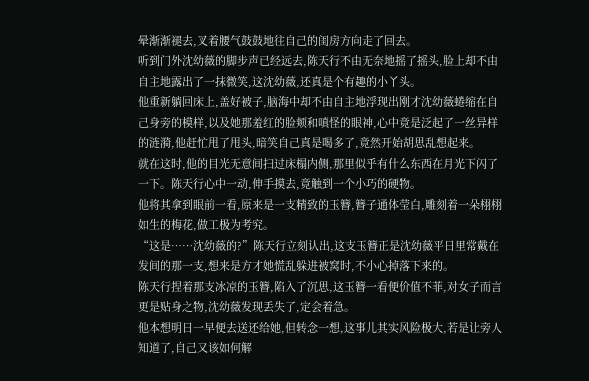晕渐渐褪去,叉着腰气鼓鼓地往自己的闺房方向走了回去。
听到门外沈幼薇的脚步声已经远去,陈天行不由无奈地摇了摇头,脸上却不由自主地露出了一抹微笑,这沈幼薇,还真是个有趣的小丫头。
他重新躺回床上,盖好被子,脑海中却不由自主地浮现出刚才沈幼薇蜷缩在自己身旁的模样,以及她那羞红的脸颊和嗔怪的眼神,心中竟是泛起了一丝异样的涟漪,他赶忙甩了甩头,暗笑自己真是喝多了,竟然开始胡思乱想起来。
就在这时,他的目光无意间扫过床榻内侧,那里似乎有什么东西在月光下闪了一下。陈天行心中一动,伸手摸去,竟触到一个小巧的硬物。
他将其拿到眼前一看,原来是一支精致的玉簪,簪子通体莹白,雕刻着一朵栩栩如生的梅花,做工极为考究。
“这是……沈幼薇的?”陈天行立刻认出,这支玉簪正是沈幼薇平日里常戴在发间的那一支,想来是方才她慌乱躲进被窝时,不小心掉落下来的。
陈天行捏着那支冰凉的玉簪,陷入了沉思,这玉簪一看便价值不菲,对女子而言更是贴身之物,沈幼薇发现丢失了,定会着急。
他本想明日一早便去送还给她,但转念一想,这事儿其实风险极大,若是让旁人知道了,自己又该如何解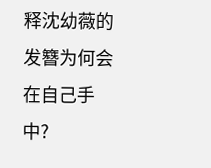释沈幼薇的发簪为何会在自己手中?